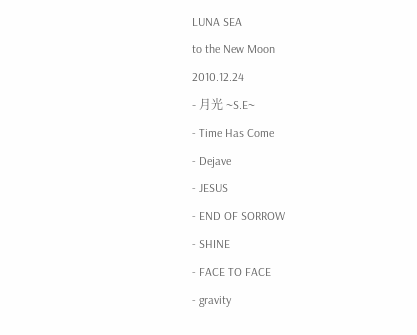LUNA SEA
to the New Moon
2010.12.24
- 月光 ~S.E~
- Time Has Come
- Dejave
- JESUS
- END OF SORROW
- SHINE
- FACE TO FACE
- gravity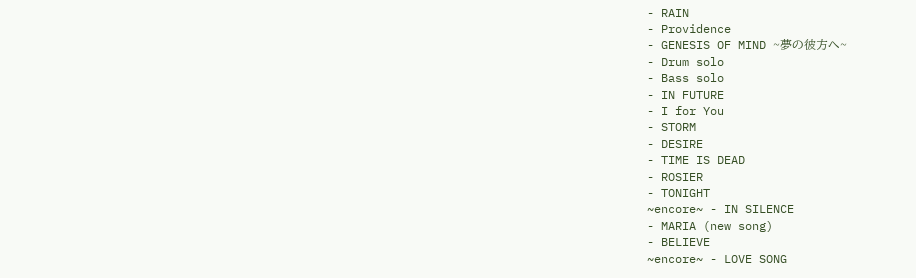- RAIN
- Providence
- GENESIS OF MIND ~夢の彼方へ~
- Drum solo
- Bass solo
- IN FUTURE
- I for You
- STORM
- DESIRE
- TIME IS DEAD
- ROSIER
- TONIGHT
~encore~ - IN SILENCE
- MARIA (new song)
- BELIEVE
~encore~ - LOVE SONG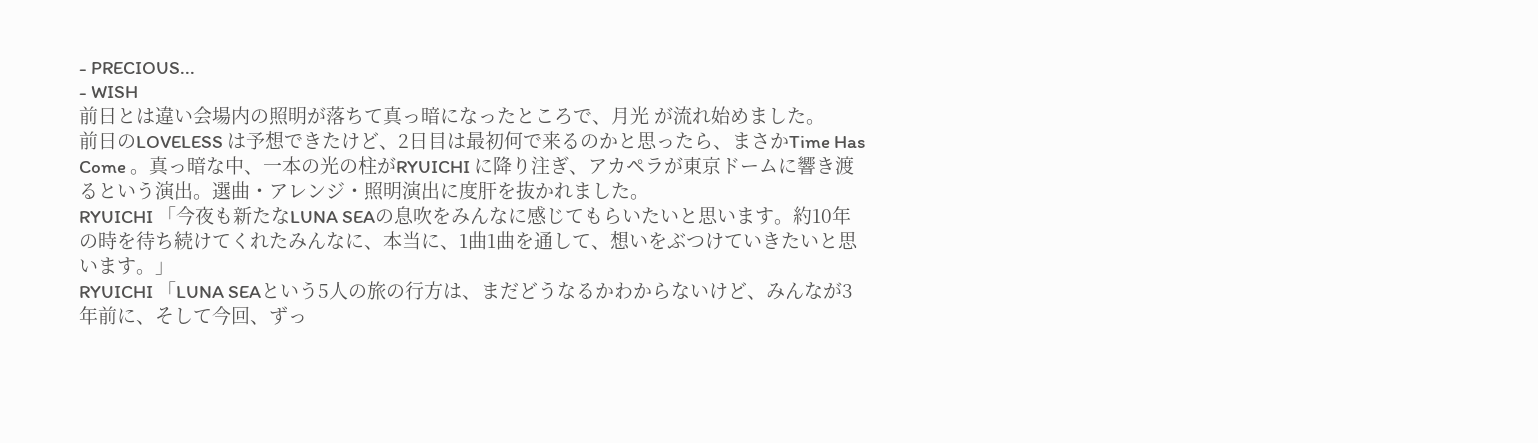- PRECIOUS...
- WISH
前日とは違い会場内の照明が落ちて真っ暗になったところで、月光 が流れ始めました。
前日のLOVELESS は予想できたけど、2日目は最初何で来るのかと思ったら、まさかTime Has Come 。真っ暗な中、一本の光の柱がRYUICHI に降り注ぎ、アカペラが東京ドームに響き渡るという演出。選曲・アレンジ・照明演出に度肝を抜かれました。
RYUICHI 「今夜も新たなLUNA SEAの息吹をみんなに感じてもらいたいと思います。約10年の時を待ち続けてくれたみんなに、本当に、1曲1曲を通して、想いをぶつけていきたいと思います。」
RYUICHI 「LUNA SEAという5人の旅の行方は、まだどうなるかわからないけど、みんなが3年前に、そして今回、ずっ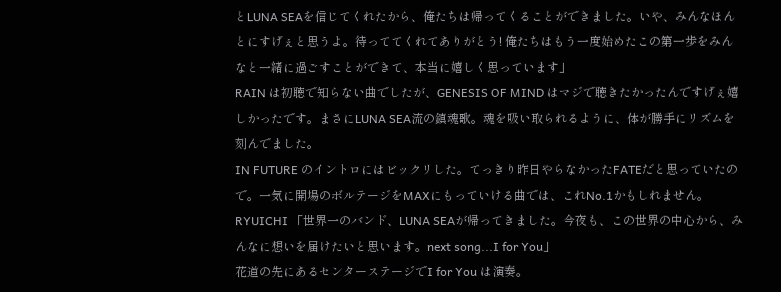とLUNA SEAを信じてくれたから、俺たちは帰ってくることができました。いや、みんなほんとにすげぇと思うよ。待っててくれてありがとう! 俺たちはもう一度始めたこの第一歩をみんなと一緒に過ごすことができて、本当に嬉しく思っています」
RAIN は初聴で知らない曲でしたが、GENESIS OF MIND はマジで聴きたかったんですげぇ嬉しかったです。まさにLUNA SEA流の鎮魂歌。魂を吸い取られるように、体が勝手にリズムを刻んでました。
IN FUTURE のイントロにはビックリした。てっきり昨日やらなかったFATEだと思っていたので。一気に開場のボルテージをMAXにもっていける曲では、これNo.1かもしれません。
RYUICHI 「世界一のバンド、LUNA SEAが帰ってきました。今夜も、この世界の中心から、みんなに想いを届けたいと思います。next song...I for You」
花道の先にあるセンターステージでI for You は演奏。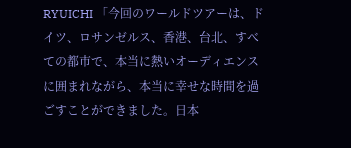RYUICHI 「今回のワールドツアーは、ドイツ、ロサンゼルス、香港、台北、すべての都市で、本当に熱いオーディエンスに囲まれながら、本当に幸せな時間を過ごすことができました。日本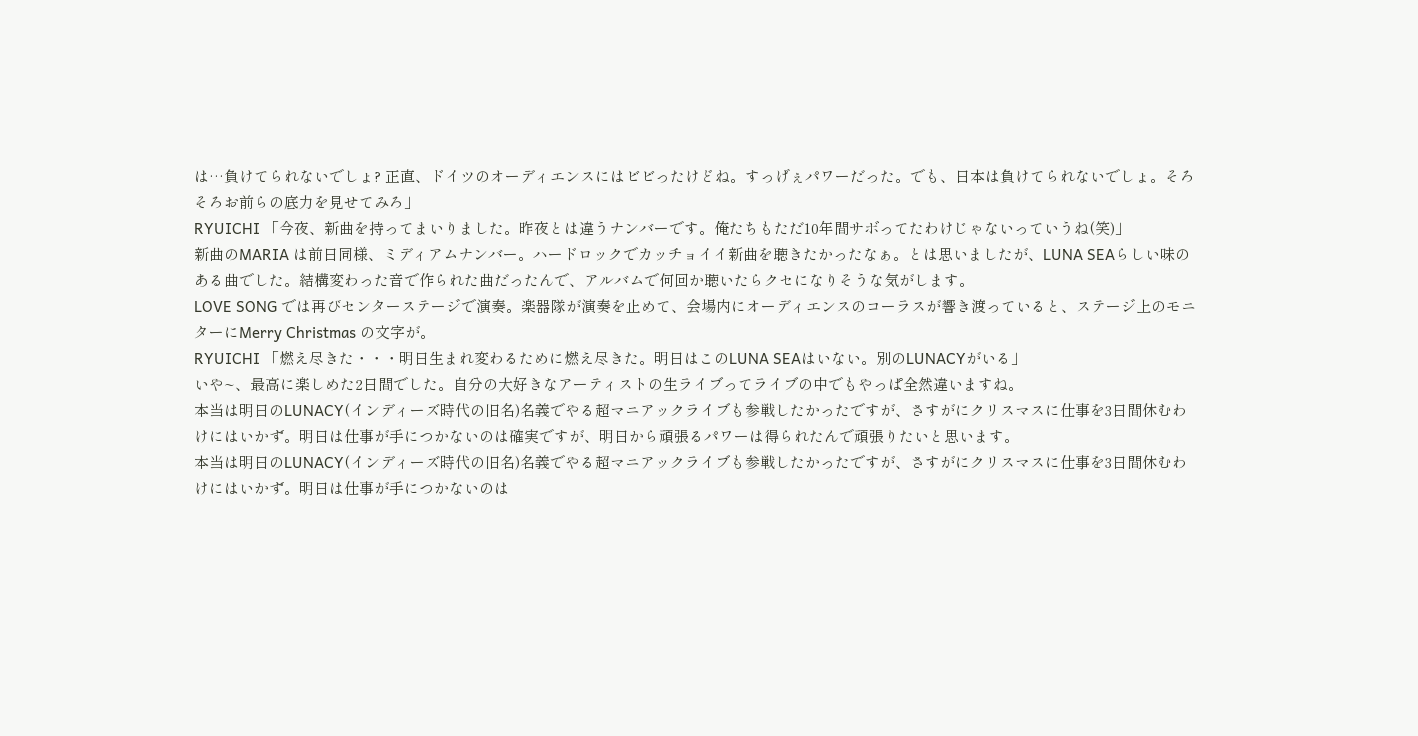は…負けてられないでしょ? 正直、ドイツのオーディエンスにはビビったけどね。すっげぇパワーだった。でも、日本は負けてられないでしょ。そろそろお前らの底力を見せてみろ」
RYUICHI 「今夜、新曲を持ってまいりました。昨夜とは違うナンバーです。俺たちもただ10年間サボってたわけじゃないっていうね(笑)」
新曲のMARIA は前日同様、ミディアムナンバー。ハードロックでカッチョイイ新曲を聴きたかったなぁ。とは思いましたが、LUNA SEAらしい味のある曲でした。結構変わった音で作られた曲だったんで、アルバムで何回か聴いたらクセになりそうな気がします。
LOVE SONG では再びセンターステージで演奏。楽器隊が演奏を止めて、会場内にオーディエンスのコーラスが響き渡っていると、ステージ上のモニターにMerry Christmas の文字が。
RYUICHI 「燃え尽きた・・・明日生まれ変わるために燃え尽きた。明日はこのLUNA SEAはいない。別のLUNACYがいる」
いや~、最高に楽しめた2日間でした。自分の大好きなアーティストの生ライブってライブの中でもやっぱ全然違いますね。
本当は明日のLUNACY(インディーズ時代の旧名)名義でやる超マニアックライブも参戦したかったですが、さすがにクリスマスに仕事を3日間休むわけにはいかず。明日は仕事が手につかないのは確実ですが、明日から頑張るパワーは得られたんで頑張りたいと思います。
本当は明日のLUNACY(インディーズ時代の旧名)名義でやる超マニアックライブも参戦したかったですが、さすがにクリスマスに仕事を3日間休むわけにはいかず。明日は仕事が手につかないのは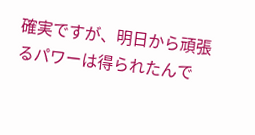確実ですが、明日から頑張るパワーは得られたんで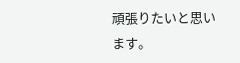頑張りたいと思います。